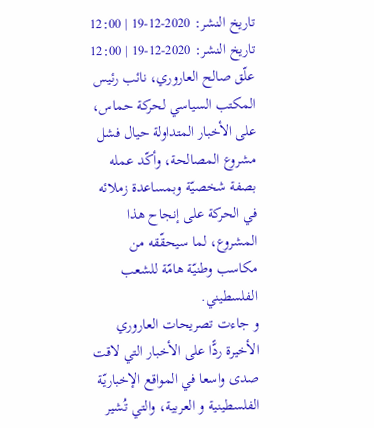تاريخ النشر: 2020-12-19 | 12:00
تاريخ النشر: 2020-12-19 | 12:00
علّق صالح العاروري، نائب رئيس المكتب السياسي لحركة حماس، على الأخبار المتداولة حيال فشل مشروع المصالحة، وأكّد عمله بصفة شخصيّة وبمساعدة زملائه في الحركة على إنجاح هذا المشروع، لما سيحقّقه من مكاسب وطنيّة هامّة للشعب الفلسطيني.
و جاءت تصريحات العاروري الأخيرة ردًّا على الأخبار التي لاقت صدى واسعا في المواقع الإخباريّة الفلسطينية و العربية، والتي تُشير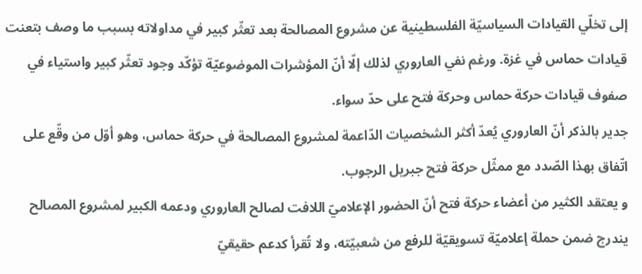إلى تخلّي القيادات السياسيّة الفلسطينية عن مشروع المصالحة بعد تعثّر كبير في مداولاته بسبب ما وصف بتعنت قيادات حماس في غزة. ورغم نفي العاروري لذلك إلّا أنّ المؤشرات الموضوعيّة تؤكّد وجود تعثّر كبير واستياء في صفوف قيادات حركة حماس وحركة فتح على حدّ سواء.
جدير بالذكر أنّ العاروري يُعدّ أكثر الشخصيات الدّاعمة لمشروع المصالحة في حركة حماس، وهو أوّل من وقّع على اتّفاق بهذا الصّدد مع ممثّل حركة فتح جبريل الرجوب.
و يعتقد الكثير من أعضاء حركة فتح أنّ الحضور الإعلاميّ اللافت لصالح العاروري ودعمه الكبير لمشروع المصالح يندرج ضمن حملة إعلاميّة تسويقيّة للرفع من شعبيّته، ولا تُقرأ كدعم حقيقيّ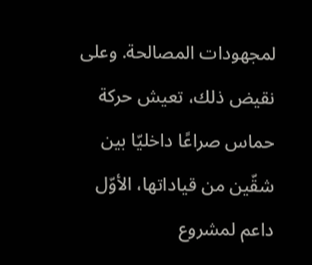لمجهودات المصالحة. وعلى نقيض ذلك، تعيش حركة حماس صراعًا داخليّا بين شقّين من قياداتها، الأوّل داعم لمشروع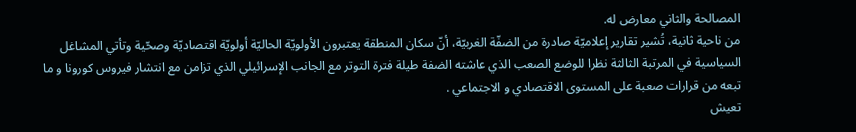المصالحة والثاني معارض له.
من ناحية ثانية، تُشير تقارير إعلاميّة صادرة من الضفّة الغربيّة، أنّ سكان المنطقة يعتبرون الأولويّة الحاليّة أولويّة اقتصاديّة وصحّية وتأتي المشاغل السياسية في المرتبة الثالثة نظرا للوضع الصعب الذي عاشته الضفة طيلة فترة التوتر مع الجانب الإسرائيلي الذي تزامن مع انتشار فيروس كورونا و ما تبعه من قرارات صعبة على المستوى الاقتصادي و الاجتماعي .
تعيش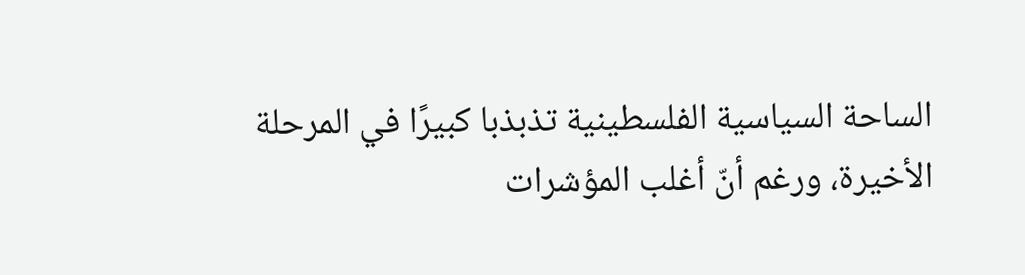الساحة السياسية الفلسطينية تذبذبا كبيرًا في المرحلة الأخيرة، ورغم أنّ أغلب المؤشرات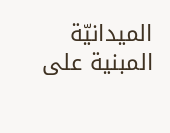الميدانيّة المبنية على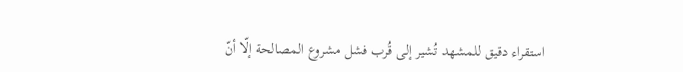استقراء دقيق للمشهد تُشير إلى قُرب فشل مشروع المصالحة إلّا أنّ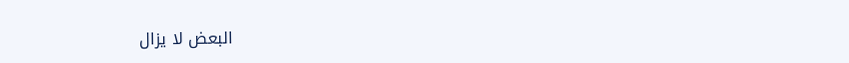البعض لا يزال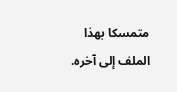متمسكا بهذا الملف إلى آخره.